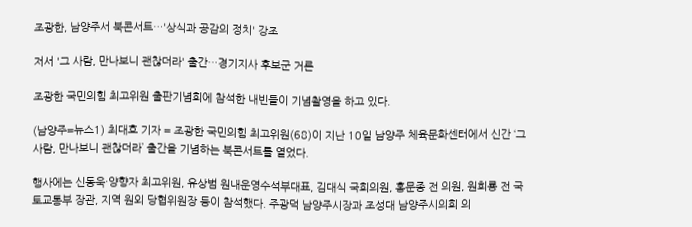조광한, 남양주서 북콘서트…'상식과 공감의 정치' 강조

저서 '그 사람, 만나보니 괜찮더라' 출간…경기지사 후보군 거론

조광한 국민의힘 최고위원 출판기념회에 참석한 내빈들이 기념촬영을 하고 있다.

(남양주=뉴스1) 최대호 기자 = 조광한 국민의힘 최고위원(68)이 지난 10일 남양주 체육문화센터에서 신간 ‘그 사람, 만나보니 괜찮더라’ 출간을 기념하는 북콘서트를 열었다.

행사에는 신동욱·양향자 최고위원, 유상범 원내운영수석부대표, 김대식 국회의원, 홍문종 전 의원, 원희룡 전 국토교통부 장관, 지역 원외 당협위원장 등이 참석했다. 주광덕 남양주시장과 조성대 남양주시의회 의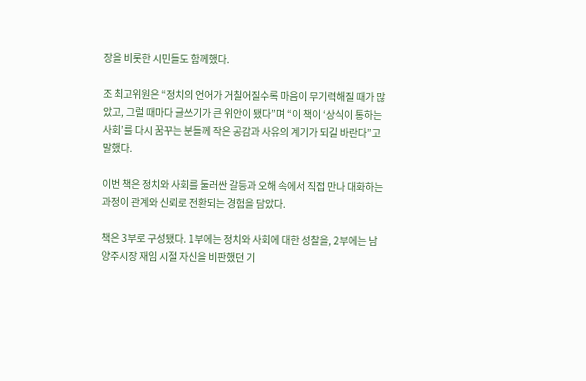장을 비롯한 시민들도 함께했다.

조 최고위원은 “정치의 언어가 거칠어질수록 마음이 무기력해질 때가 많았고, 그럴 때마다 글쓰기가 큰 위안이 됐다”며 “이 책이 ‘상식이 통하는 사회’를 다시 꿈꾸는 분들께 작은 공감과 사유의 계기가 되길 바란다”고 말했다.

이번 책은 정치와 사회를 둘러싼 갈등과 오해 속에서 직접 만나 대화하는 과정이 관계와 신뢰로 전환되는 경험을 담았다.

책은 3부로 구성됐다. 1부에는 정치와 사회에 대한 성찰을, 2부에는 남양주시장 재임 시절 자신을 비판했던 기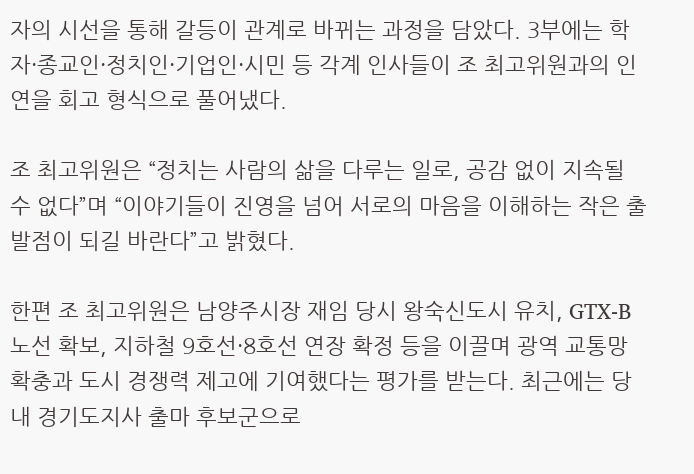자의 시선을 통해 갈등이 관계로 바뀌는 과정을 담았다. 3부에는 학자·종교인·정치인·기업인·시민 등 각계 인사들이 조 최고위원과의 인연을 회고 형식으로 풀어냈다.

조 최고위원은 “정치는 사람의 삶을 다루는 일로, 공감 없이 지속될 수 없다”며 “이야기들이 진영을 넘어 서로의 마음을 이해하는 작은 출발점이 되길 바란다”고 밝혔다.

한편 조 최고위원은 남양주시장 재임 당시 왕숙신도시 유치, GTX-B 노선 확보, 지하철 9호선·8호선 연장 확정 등을 이끌며 광역 교통망 확충과 도시 경쟁력 제고에 기여했다는 평가를 받는다. 최근에는 당내 경기도지사 출마 후보군으로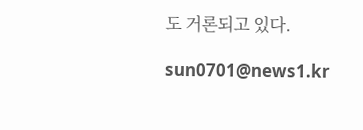도 거론되고 있다.

sun0701@news1.kr